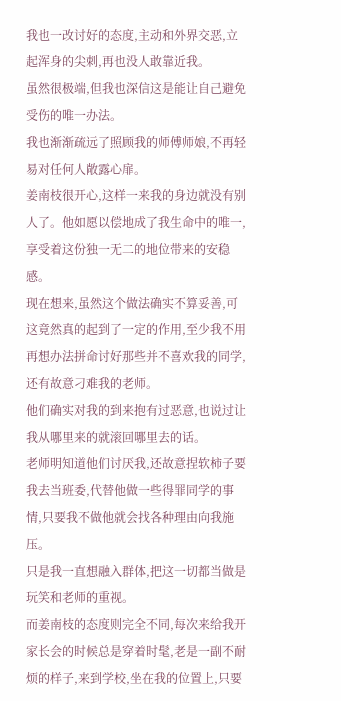我也一改讨好的态度,主动和外界交恶,立起浑身的尖刺,再也没人敢靠近我。
虽然很极端,但我也深信这是能让自己避免受伤的唯一办法。
我也渐渐疏远了照顾我的师傅师娘,不再轻易对任何人敞露心扉。
姜南枝很开心,这样一来我的身边就没有别人了。他如愿以偿地成了我生命中的唯一,享受着这份独一无二的地位带来的安稳感。
现在想来,虽然这个做法确实不算妥善,可这竟然真的起到了一定的作用,至少我不用再想办法拼命讨好那些并不喜欢我的同学,还有故意刁难我的老师。
他们确实对我的到来抱有过恶意,也说过让我从哪里来的就滚回哪里去的话。
老师明知道他们讨厌我,还故意捏软柿子要我去当班委,代替他做一些得罪同学的事情,只要我不做他就会找各种理由向我施压。
只是我一直想融入群体,把这一切都当做是玩笑和老师的重视。
而姜南枝的态度则完全不同,每次来给我开家长会的时候总是穿着时髦,老是一副不耐烦的样子,来到学校,坐在我的位置上,只要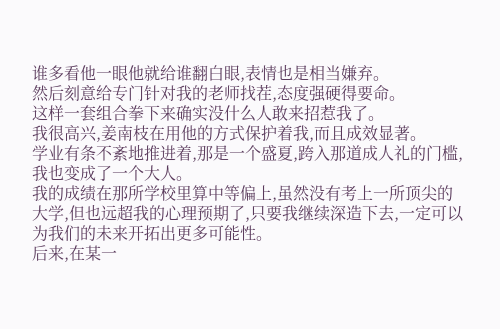谁多看他一眼他就给谁翻白眼,表情也是相当嫌弃。
然后刻意给专门针对我的老师找茬,态度强硬得要命。
这样一套组合拳下来确实没什么人敢来招惹我了。
我很高兴,姜南枝在用他的方式保护着我,而且成效显著。
学业有条不紊地推进着,那是一个盛夏,跨入那道成人礼的门槛,我也变成了一个大人。
我的成绩在那所学校里算中等偏上,虽然没有考上一所顶尖的大学,但也远超我的心理预期了,只要我继续深造下去,一定可以为我们的未来开拓出更多可能性。
后来,在某一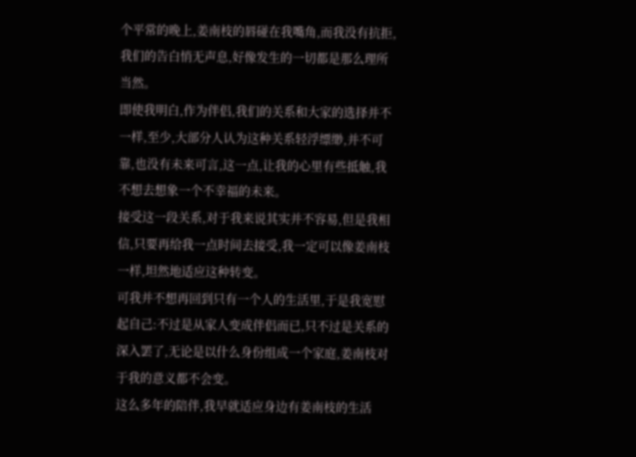个平常的晚上,姜南枝的唇碰在我嘴角,而我没有抗拒,我们的告白悄无声息,好像发生的一切都是那么理所当然。
即使我明白,作为伴侣,我们的关系和大家的选择并不一样,至少,大部分人认为这种关系轻浮缥缈,并不可靠,也没有未来可言,这一点,让我的心里有些抵触,我不想去想象一个不幸福的未来。
接受这一段关系,对于我来说其实并不容易,但是我相信,只要再给我一点时间去接受,我一定可以像姜南枝一样,坦然地适应这种转变。
可我并不想再回到只有一个人的生活里,于是我宽慰起自己:不过是从家人变成伴侣而已,只不过是关系的深入罢了,无论是以什么身份组成一个家庭,姜南枝对于我的意义都不会变。
这么多年的陪伴,我早就适应身边有姜南枝的生活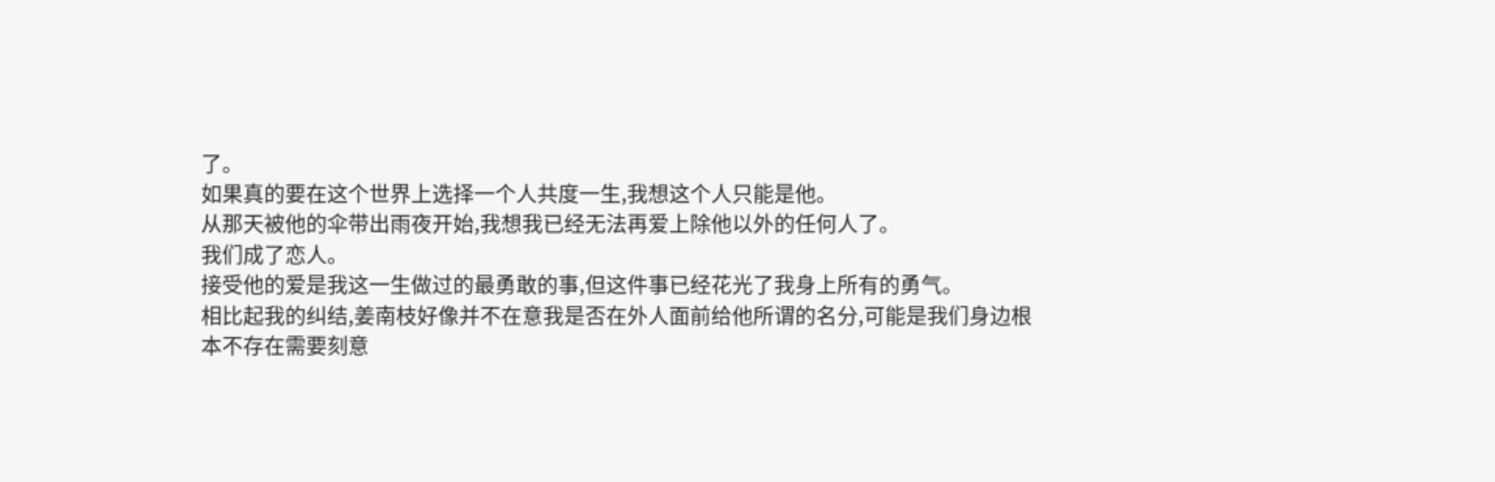了。
如果真的要在这个世界上选择一个人共度一生,我想这个人只能是他。
从那天被他的伞带出雨夜开始,我想我已经无法再爱上除他以外的任何人了。
我们成了恋人。
接受他的爱是我这一生做过的最勇敢的事,但这件事已经花光了我身上所有的勇气。
相比起我的纠结,姜南枝好像并不在意我是否在外人面前给他所谓的名分,可能是我们身边根本不存在需要刻意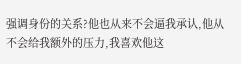强调身份的关系?他也从来不会逼我承认,他从不会给我额外的压力,我喜欢他这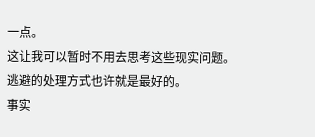一点。
这让我可以暂时不用去思考这些现实问题。
逃避的处理方式也许就是最好的。
事实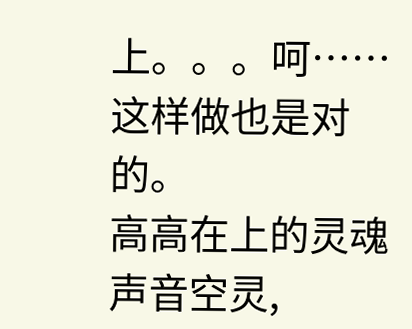上。。。呵……
这样做也是对的。
高高在上的灵魂声音空灵,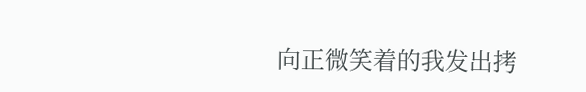向正微笑着的我发出拷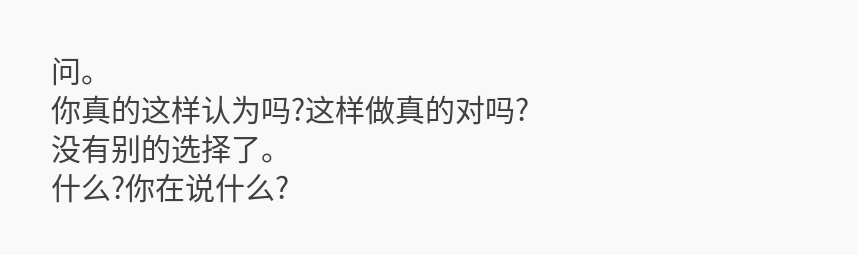问。
你真的这样认为吗?这样做真的对吗?
没有别的选择了。
什么?你在说什么?